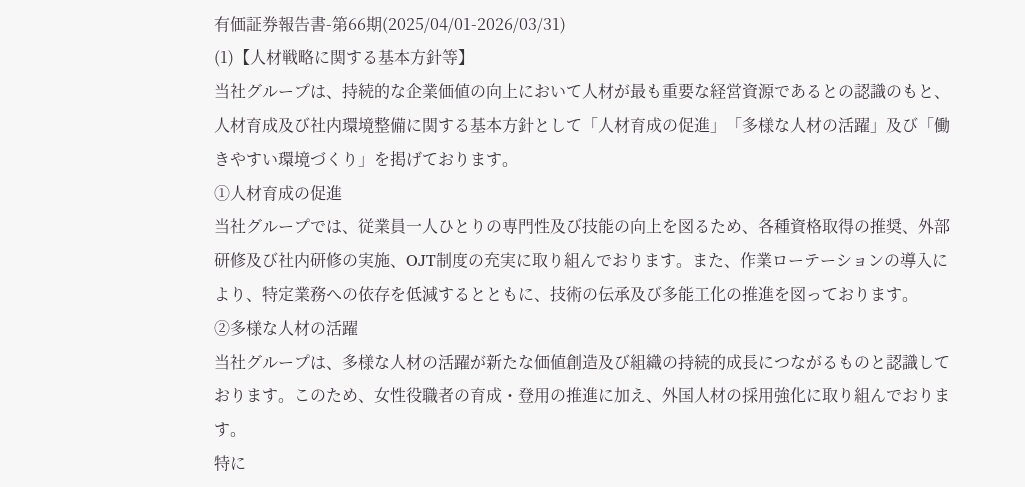有価証券報告書-第66期(2025/04/01-2026/03/31)
(1)【人材戦略に関する基本方針等】
当社グループは、持続的な企業価値の向上において人材が最も重要な経営資源であるとの認識のもと、人材育成及び社内環境整備に関する基本方針として「人材育成の促進」「多様な人材の活躍」及び「働きやすい環境づくり」を掲げております。
①人材育成の促進
当社グループでは、従業員一人ひとりの専門性及び技能の向上を図るため、各種資格取得の推奨、外部研修及び社内研修の実施、OJT制度の充実に取り組んでおります。また、作業ローテーションの導入により、特定業務への依存を低減するとともに、技術の伝承及び多能工化の推進を図っております。
②多様な人材の活躍
当社グループは、多様な人材の活躍が新たな価値創造及び組織の持続的成長につながるものと認識しております。このため、女性役職者の育成・登用の推進に加え、外国人材の採用強化に取り組んでおります。
特に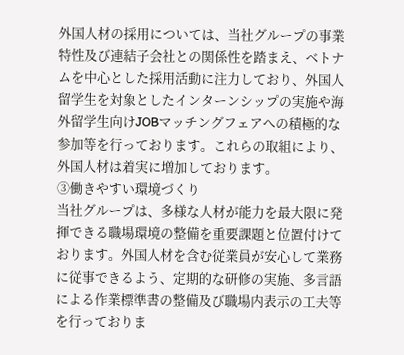外国人材の採用については、当社グループの事業特性及び連結子会社との関係性を踏まえ、ベトナムを中心とした採用活動に注力しており、外国人留学生を対象としたインターンシップの実施や海外留学生向けJOBマッチングフェアへの積極的な参加等を行っております。これらの取組により、外国人材は着実に増加しております。
③働きやすい環境づくり
当社グループは、多様な人材が能力を最大限に発揮できる職場環境の整備を重要課題と位置付けております。外国人材を含む従業員が安心して業務に従事できるよう、定期的な研修の実施、多言語による作業標準書の整備及び職場内表示の工夫等を行っておりま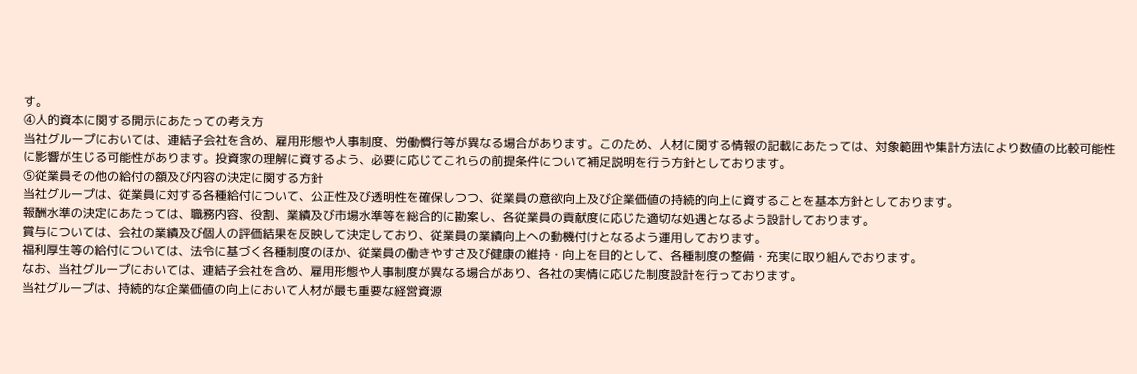す。
④人的資本に関する開示にあたっての考え方
当社グループにおいては、連結子会社を含め、雇用形態や人事制度、労働慣行等が異なる場合があります。このため、人材に関する情報の記載にあたっては、対象範囲や集計方法により数値の比較可能性に影響が生じる可能性があります。投資家の理解に資するよう、必要に応じてこれらの前提条件について補足説明を行う方針としております。
⑤従業員その他の給付の額及び内容の決定に関する方針
当社グループは、従業員に対する各種給付について、公正性及び透明性を確保しつつ、従業員の意欲向上及び企業価値の持続的向上に資することを基本方針としております。
報酬水準の決定にあたっては、職務内容、役割、業績及び市場水準等を総合的に勘案し、各従業員の貢献度に応じた適切な処遇となるよう設計しております。
賞与については、会社の業績及び個人の評価結果を反映して決定しており、従業員の業績向上への動機付けとなるよう運用しております。
福利厚生等の給付については、法令に基づく各種制度のほか、従業員の働きやすさ及び健康の維持・向上を目的として、各種制度の整備・充実に取り組んでおります。
なお、当社グループにおいては、連結子会社を含め、雇用形態や人事制度が異なる場合があり、各社の実情に応じた制度設計を行っております。
当社グループは、持続的な企業価値の向上において人材が最も重要な経営資源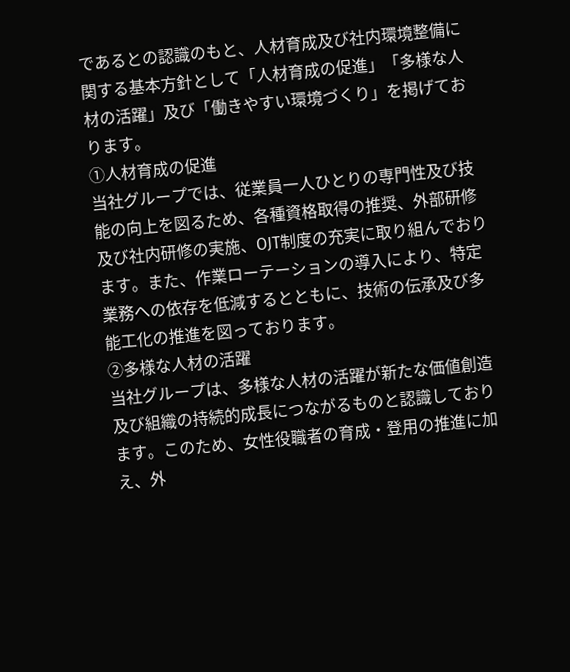であるとの認識のもと、人材育成及び社内環境整備に関する基本方針として「人材育成の促進」「多様な人材の活躍」及び「働きやすい環境づくり」を掲げております。
①人材育成の促進
当社グループでは、従業員一人ひとりの専門性及び技能の向上を図るため、各種資格取得の推奨、外部研修及び社内研修の実施、OJT制度の充実に取り組んでおります。また、作業ローテーションの導入により、特定業務への依存を低減するとともに、技術の伝承及び多能工化の推進を図っております。
②多様な人材の活躍
当社グループは、多様な人材の活躍が新たな価値創造及び組織の持続的成長につながるものと認識しております。このため、女性役職者の育成・登用の推進に加え、外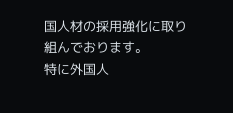国人材の採用強化に取り組んでおります。
特に外国人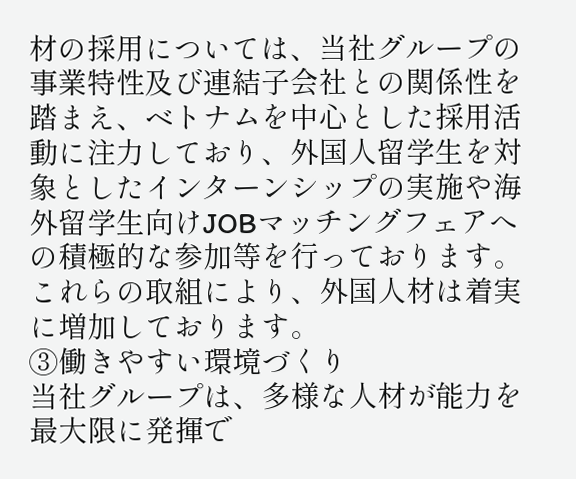材の採用については、当社グループの事業特性及び連結子会社との関係性を踏まえ、ベトナムを中心とした採用活動に注力しており、外国人留学生を対象としたインターンシップの実施や海外留学生向けJOBマッチングフェアへの積極的な参加等を行っております。これらの取組により、外国人材は着実に増加しております。
③働きやすい環境づくり
当社グループは、多様な人材が能力を最大限に発揮で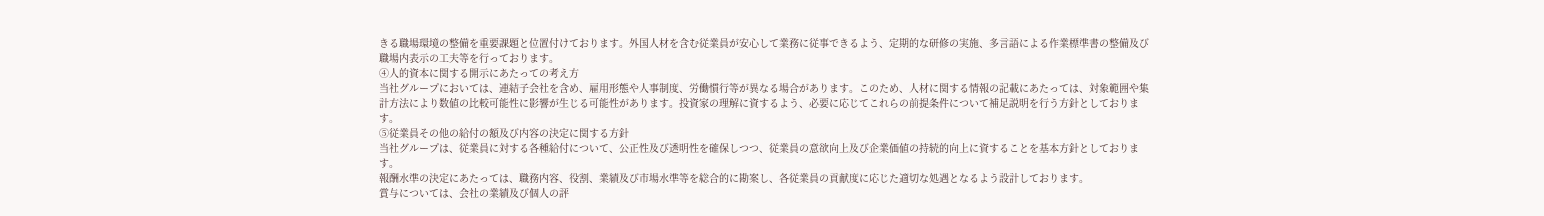きる職場環境の整備を重要課題と位置付けております。外国人材を含む従業員が安心して業務に従事できるよう、定期的な研修の実施、多言語による作業標準書の整備及び職場内表示の工夫等を行っております。
④人的資本に関する開示にあたっての考え方
当社グループにおいては、連結子会社を含め、雇用形態や人事制度、労働慣行等が異なる場合があります。このため、人材に関する情報の記載にあたっては、対象範囲や集計方法により数値の比較可能性に影響が生じる可能性があります。投資家の理解に資するよう、必要に応じてこれらの前提条件について補足説明を行う方針としております。
⑤従業員その他の給付の額及び内容の決定に関する方針
当社グループは、従業員に対する各種給付について、公正性及び透明性を確保しつつ、従業員の意欲向上及び企業価値の持続的向上に資することを基本方針としております。
報酬水準の決定にあたっては、職務内容、役割、業績及び市場水準等を総合的に勘案し、各従業員の貢献度に応じた適切な処遇となるよう設計しております。
賞与については、会社の業績及び個人の評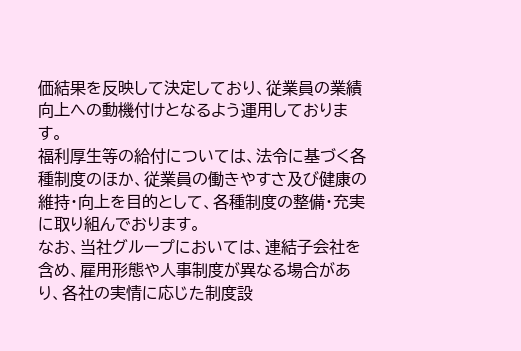価結果を反映して決定しており、従業員の業績向上への動機付けとなるよう運用しております。
福利厚生等の給付については、法令に基づく各種制度のほか、従業員の働きやすさ及び健康の維持・向上を目的として、各種制度の整備・充実に取り組んでおります。
なお、当社グループにおいては、連結子会社を含め、雇用形態や人事制度が異なる場合があり、各社の実情に応じた制度設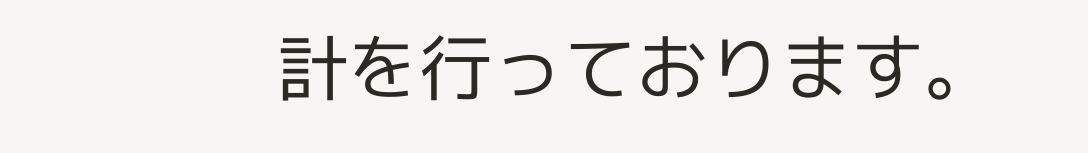計を行っております。